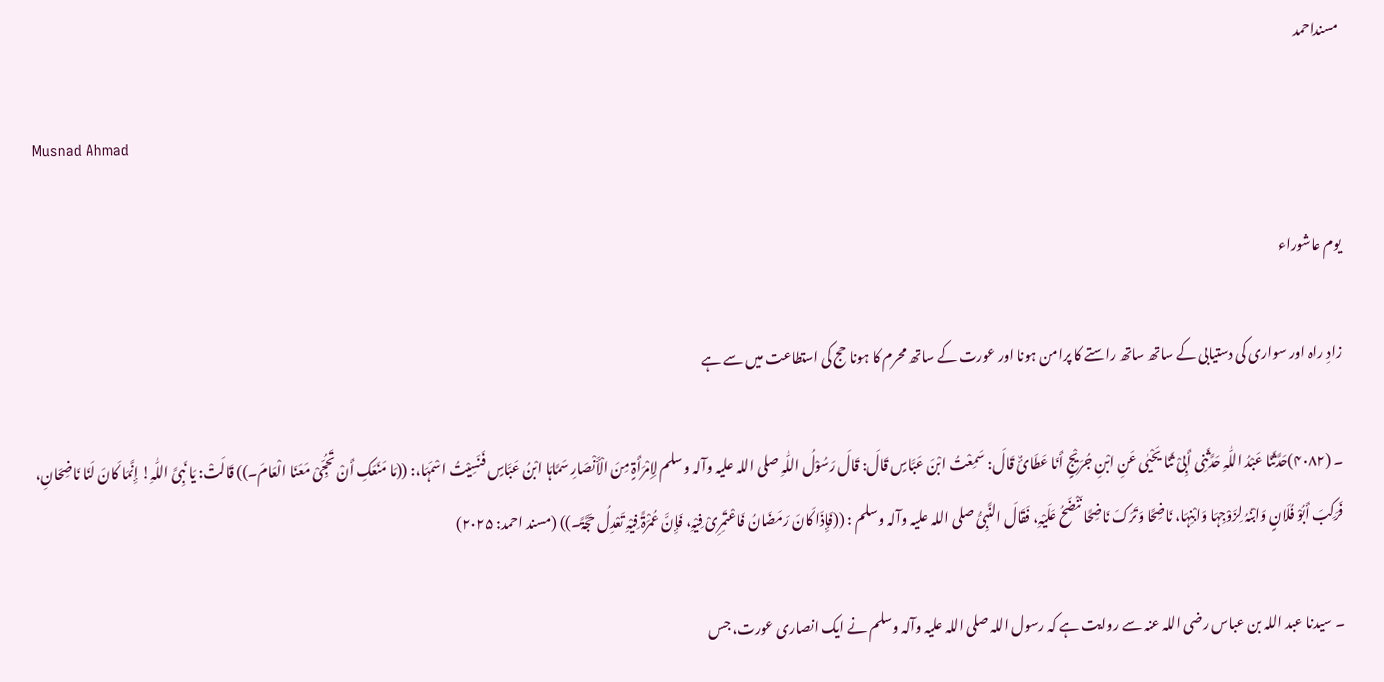مسنداحمد

Musnad Ahmad

یوم عاشوراء

زادِ راہ اور سواری کی دستیابی کے ساتھ ساتھ راستے کا پرامن ہونا اور عورت کے ساتھ محرم کا ہونا حج کی استطاعت میں سے ہے

۔ (۴۰۸۲)حَدَّثَنَا عَبْدُ اللّٰہِ حَدَّثَنِی أَبِیْ ثَنَا یَحْیٰی عَنِ ابْنِ جُرَیْجٍ أَنَا عَطَائٌ قَالَ: سَمِعْتُ ابْنَ عَبَّاسٍ قَالَ: قَالَ رَسُوْلُ اللّٰہِ ‌صلی ‌اللہ ‌علیہ ‌وآلہ ‌وسلم لِاِمْرَأَۃٍ مِنَ الْأَنْصَارِ سَمَّاہَا ابْنُ عَبَّاسٍ فَنَسِیْتُ اسْمَہَا،: ((مَا مَنَعَکِ أَنْ تَحُجِّیْ مَعَنَا الْعَامَ۔)) قَالَتْ: یَا نَبِیَّ اللّٰہِ! إِنَّمَا کَانَ لَنَا نَاضِحَانِ، فَرَکِبَ أَبُوْ فُلَانٍ وَابْنُہُ لِزَوْجِہَا وَابْنِہَا، نَاضِحًا وَتَرَکَ نَاضِحًا نَنْضَحُ عَلَیْہِ، فَقَالَ النَّبِیُّ ‌صلی ‌اللہ ‌علیہ ‌وآلہ ‌وسلم : ((فَإِذَا کَانَ رَمَضَانُ فَاعْتَمِرِیْ فِیْہِ، فَإِنَّ عُمْرَۃً فِیْہِ تَعْدِلُ حَجَّۃً۔)) (مسند احمد: ۲۰۲۵)

۔ سیدنا عبد اللہ بن عباس ‌رضی ‌اللہ ‌عنہ سے روایت ہے کہ رسول اللہ ‌صلی ‌اللہ ‌علیہ ‌وآلہ ‌وسلم نے ایک انصاری عورت، جس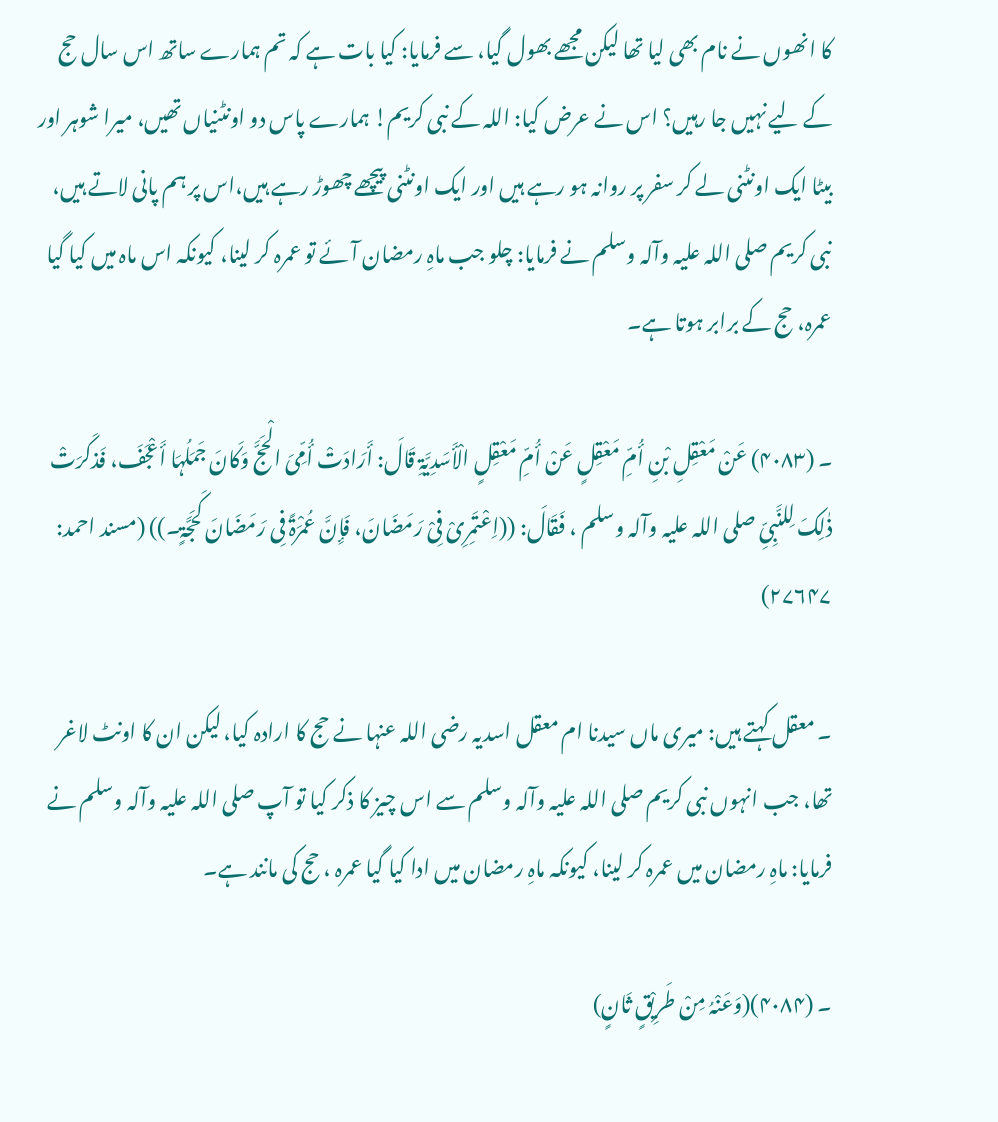کا انھوں نے نام بھی لیا تھا لیکن مجھے بھول گیا، سے فرمایا: کیا بات ہے کہ تم ہمارے ساتھ اس سال حج کے لیے نہیں جا رہیں؟ اس نے عرض کیا: اللہ کے نبی کریم! ہمارے پاس دو اونٹنیاں تھیں، میرا شوہر اور بیٹا ایک اونٹنی لے کر سفر پر روانہ ہو رہے ہیں اور ایک اونٹنی پیچھے چھوڑ رہے ہیں،اس پر ہم پانی لاتے ہیں، نبی کریم ‌صلی ‌اللہ ‌علیہ ‌وآلہ ‌وسلم نے فرمایا: چلو جب ماہِ رمضان آئے تو عمرہ کر لینا، کیونکہ اس ماہ میں کیا گیا عمرہ، حج کے برابر ہوتا ہے۔

۔ (۴۰۸۳) عَنْ مَعْقِلِ بْنِ أُمِّ مَعْقِلٍ عَنْ أُمِّ مَعْقِلٍ الْأَسَدِیَّۃِ قَالَ: أَرَادَتْ أُمِّیَ الْحَجَّ وَکَانَ جَمَلُہَا أَعْجَفَ، فَذکَرَتْ ذٰلِکَ لِلنَّبِیِّ ‌صلی ‌اللہ ‌علیہ ‌وآلہ ‌وسلم ، فَقَالَ: ((اِعْتَمِرِیْ فِیْ رَمَضَانَ، فَإِنَّ عُمْرَۃً فِی رَمَضَانَ کَحَجَّۃٍ۔)) (مسند احمد: ۲۷۶۴۷)

۔ معقل کہتے ہیں: میری ماں سیدنا ام معقل اسدیہ ‌رضی ‌اللہ ‌عنہا نے حج کا ارادہ کیا، لیکن ان کا اونٹ لاغر تھا، جب انہوں نبی کریم ‌صلی ‌اللہ ‌علیہ ‌وآلہ ‌وسلم سے اس چیز کا ذکر کیا تو آپ ‌صلی ‌اللہ ‌علیہ ‌وآلہ ‌وسلم نے فرمایا: ماہِ رمضان میں عمرہ کر لینا، کیونکہ ماہِ رمضان میں ادا کیا گیا عمرہ ، حج کی مانند ہے۔

۔ (۴۰۸۴)(وَعَنْہُ مِنْ طَرِیْقٍ ثَانٍ)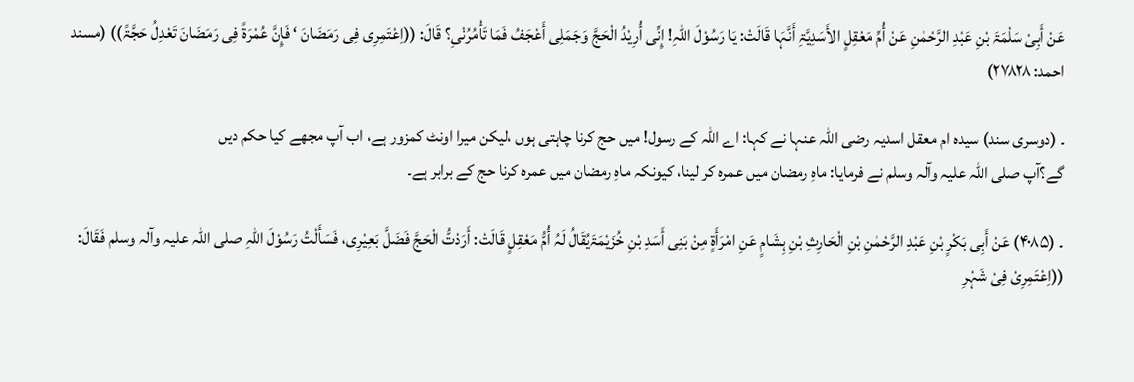عَنْ أَبِیْ سَلْمَۃَ بْنِ عَبْدِ الرَّحْمٰنِ عَنْ أُمِّ مَعْقِلٍ الأَسَدِیَّۃِ أَنَّہَا قَالَتْ: یَا رَسُوْلَ اللّٰہِ! إِنِّی أُرِیْدُ الْحَجَّ وَجَمَلِی أَعْجَفُ فَمَا تَأْمُرُنْیِ؟ قَالَ: ((اِعْتَمِرِی فِی رَمَضَانَ ‘ فَإِنَّ عُمْرَۃً فِی رَمَضَانَ تَعْدِلُ حَجَّۃً)) (مسند احمد: ۲۷۸۲۸)

۔ (دوسری سند) سیدہ ام معقل اسدیہ ‌رضی ‌اللہ ‌عنہا نے کہا: اے اللہ کے رسول! میں حج کرنا چاہتی ہوں ،لیکن میرا اونٹ کمزور ہے، اب آپ مجھے کیا حکم دیں گے؟آپ ‌صلی ‌اللہ ‌علیہ ‌وآلہ ‌وسلم نے فرمایا: ماہِ رمضان میں عمرہ کر لینا، کیونکہ ماہِ رمضان میں عمرہ کرنا حج کے برابر ہے۔

۔ (۴۰۸۵) عَنْ أَبِی بَکْرٍ بْنِ عَبْدِ الرَّحْمٰنِ بْنِ الْحَارِثِ بْنِ ہِشَامٍ عَنِ امْرَأَۃٍ مِنْ بَنِی أَسَدِ بْنِ خُزَیْمَۃَیُقَالُ لَہُ أُمُّ مَعْقِلٍ قَالَتْ: أَرَدْتُّ الْحَجَّ فَضَلَّ بَعِیْرِی، فَسَأَلْتُ رَسُوْلَ اللّٰہِ ‌صلی ‌اللہ ‌علیہ ‌وآلہ ‌وسلم فَقَالَ: ((اِعْتَمِرِیْ فِیْ شَہْرِ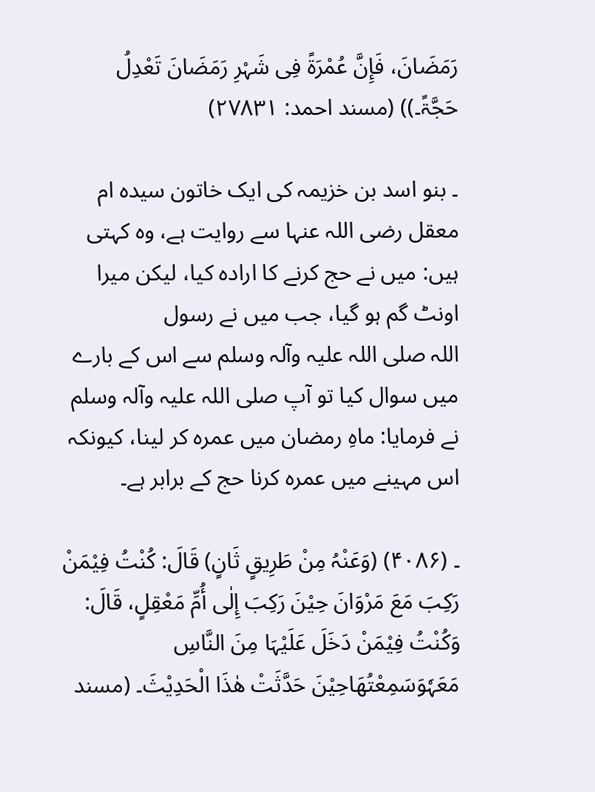رَمَضَانَ، فَإِنَّ عُمْرَۃً فِی شَہْرِ رَمَضَانَ تَعْدِلُ حَجَّۃً۔)) (مسند احمد: ۲۷۸۳۱)

۔ بنو اسد بن خزیمہ کی ایک خاتون سیدہ ام معقل ‌رضی ‌اللہ ‌عنہا سے روایت ہے، وہ کہتی ہیں: میں نے حج کرنے کا ارادہ کیا، لیکن میرا اونٹ گم ہو گیا، جب میں نے رسول اللہ ‌صلی ‌اللہ ‌علیہ ‌وآلہ ‌وسلم سے اس کے بارے میں سوال کیا تو آپ ‌صلی ‌اللہ ‌علیہ ‌وآلہ ‌وسلم نے فرمایا: ماہِ رمضان میں عمرہ کر لینا، کیونکہ اس مہینے میں عمرہ کرنا حج کے برابر ہے۔

۔ (۴۰۸۶) (وَعَنْہُ مِنْ طَرِیقٍ ثَانٍ) قَالَ: کُنْتُ فِیْمَنْ رَکِبَ مَعَ مَرْوَانَ حِیْنَ رَکِبَ إِلٰی أُمِّ مَعْقِلٍ، قَالَ: وَکُنْتُ فِیْمَنْ دَخَلَ عَلَیْہَا مِنَ النَّاسِ مَعَہٗوَسَمِعْتُھَاحِیْنَ حَدَّثَتْ ھٰذَا الْحَدِیْثَ۔ (مسند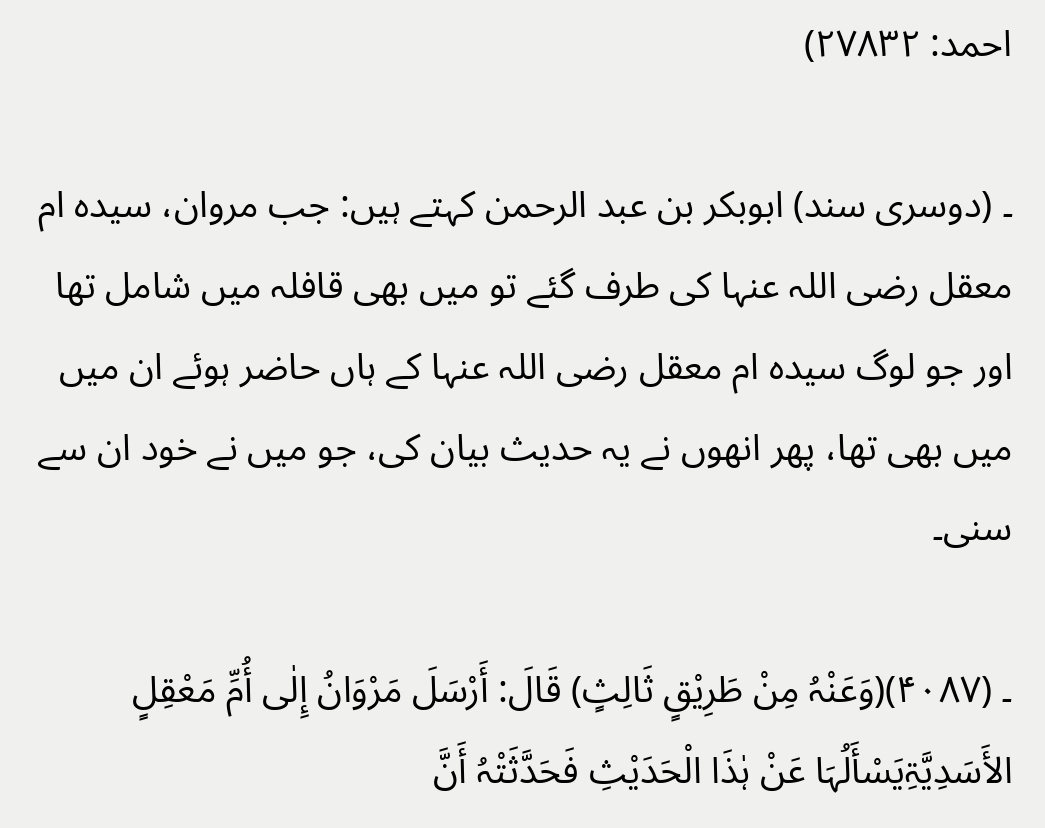احمد: ۲۷۸۳۲)

۔ (دوسری سند) ابوبکر بن عبد الرحمن کہتے ہیں: جب مروان، سیدہ ام معقل ‌رضی ‌اللہ ‌عنہا کی طرف گئے تو میں بھی قافلہ میں شامل تھا اور جو لوگ سیدہ ام معقل ‌رضی ‌اللہ ‌عنہا کے ہاں حاضر ہوئے ان میں میں بھی تھا، پھر انھوں نے یہ حدیث بیان کی، جو میں نے خود ان سے سنی۔

۔ (۴۰۸۷)(وَعَنْہُ مِنْ طَرِیْقٍ ثَالِثٍ) قَالَ: أَرْسَلَ مَرْوَانُ إِلٰی أُمِّ مَعْقِلٍ الأَسَدِیَّۃِیَسْأَلُہَا عَنْ ہٰذَا الْحَدَیْثِ فَحَدَّثَتْہُ أَنَّ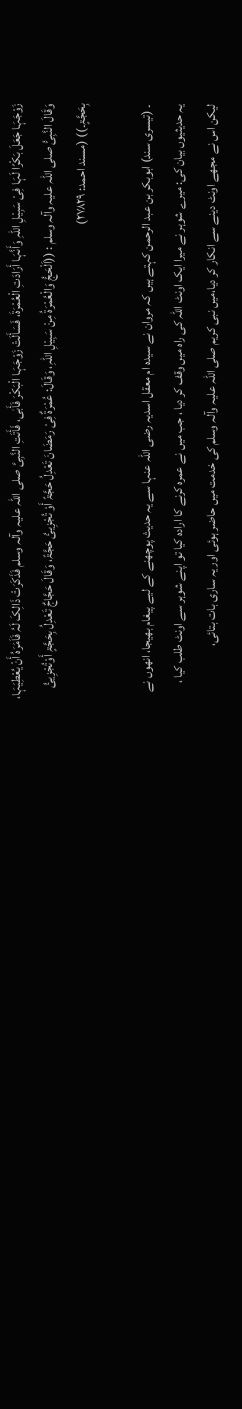زَوْجَہَا جَعَلَ بَکْرًا لَہَا فِیْ سَبِیْلِ اللّٰہِ وَأَنَّہَا أَرَادَتِ الْعُمْرَۃَ، فَسَأَلَتْ زَوْجَہَا الْبَکْرَ فَأَبٰی، فَأَتَتِ النَّبِیَّ ‌صلی ‌اللہ ‌علیہ ‌وآلہ ‌وسلم فَذَکَرَتْ ذَالِکَ لَہُ فَاَمَرَہُ أَنْ یُعْطِیَہَا، وَقَالَ النَّبِیُّ ‌صلی ‌اللہ ‌علیہ ‌وآلہ ‌وسلم : ((اَلْحَجُّ وَالْعُمْرَۃُ مِنْ سَبِیْلِ اللّٰہِ، وَقَالَ: عُمْرَۃٌ فِیْ رَمَضَانَ تَعْدِلُ حَجَّۃً أَوْ تُجْزِیئُ حَجَّۃً، وَقَالَ حَجَّاجٌ تَعْدِلُ بِحَجَّۃٍ أَوْتُجْزِیئُ بِحَجَّۃٍ۔)) (مسند احمد: ۲۷۸۲۹)

۔ (تیسری سند) ابوبکر بن عبد الرحمن کہتے ہیں کہ مروان نے سیدہ ام معقل اسدیہ ‌رضی ‌اللہ ‌عنہا سے یہ حدیث پوچھنے کے لیے پیغام بھیجا، انھوں نے یہ حدیثیوں بیان کی: میرے شوہر نے میرا ایک اونٹ اللہ کی راہ میں وقف کر دیا ، جب میں نے عمرہ کرنے کا ارادہ کیا تو اپنے شوہر سے اونٹ طلب کیا ، لیکن اس نے مجھے اونٹ دینے سے انکار کر دیا،میں نبی کریم ‌صلی ‌اللہ ‌علیہ ‌وآلہ ‌وسلم کی خدمت میں حاضر ہوئی اور یہ ساری بات بتائی،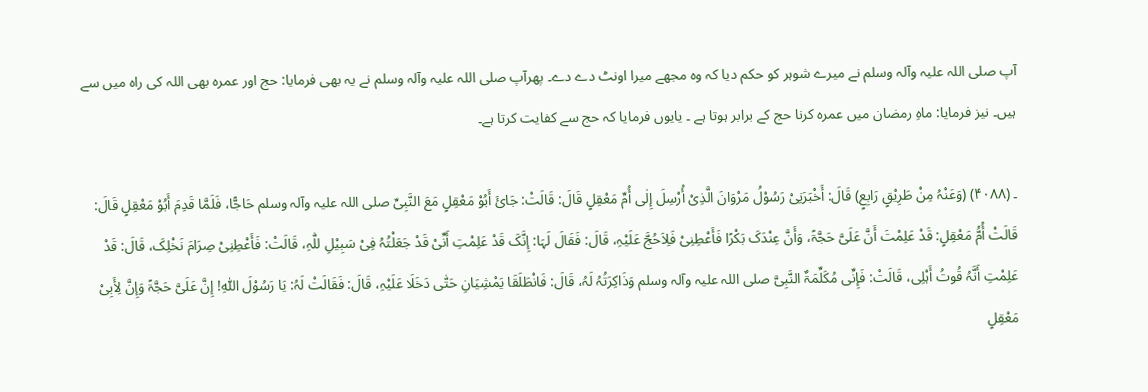آپ ‌صلی ‌اللہ ‌علیہ ‌وآلہ ‌وسلم نے میرے شوہر کو حکم دیا کہ وہ مجھے میرا اونٹ دے دے۔ پھرآپ ‌صلی ‌اللہ ‌علیہ ‌وآلہ ‌وسلم نے یہ بھی فرمایا: حج اور عمرہ بھی اللہ کی راہ میں سے ہیں۔ نیز فرمایا: ماہِ رمضان میں عمرہ کرنا حج کے برابر ہوتا ہے ۔ یایوں فرمایا کہ حج سے کفایت کرتا ہے۔

۔ (۴۰۸۸) (وَعَنْہُ مِنْ طَرِیْقٍ رَابِعٍ) قَالَ: أَخْبَرَنِیْ رَسُوْلُ مَرْوَانَ الَّذِیْ أُرْسِلَ إِلٰی أُمِّ مَعْقِلٍ قَالَ: قَالَتْ: جَائَ أَبُوْ مَعْقِلٍ مَعَ النَّبِیِّ ‌صلی ‌اللہ ‌علیہ ‌وآلہ ‌وسلم حَاجًّا، فَلَمَّا قَدِمَ أَبُوْ مَعْقِلٍ قَالَ: قَالَتْ أُمُّ مَعْقِلٍ: قَدْ عَلِمْتَ أَنَّ عَلَیَّ حَجَّۃً، وَأَنَّ عِنْدَکَ بَکْرًا فَأَعْطِنِیْ فَلِاَحُجَّ عَلَیْہِ، قَالَ: فَقَالَ لَہَا: إِنَّکَ قَدْ عَلِمْتِ أَنِّیْ قَدْ جَعَلْتُہُ فِیْ سَبِیْلِ للّٰہِ، قَالَتْ: فَأَعْطِنِیْ صِرَامَ نَخْلِکَ، قَالَ: قَدْ عَلِمْتِ أَنَّہُ قُوتُ أَہْلِی، قَالَتْ: فَإِنِّی مُکَلِّمَۃٌ النَّبِیَّ ‌صلی ‌اللہ ‌علیہ ‌وآلہ ‌وسلم وَذَاکِرَتُہُ لَہُ، قَالَ: فَانْطَلَقَا یَمْشِیَانِ حَتّٰی دَخَلَا عَلَیْہِ، قَالَ: فَقَالَتْ لَہُ: یَا رَسُوْلَ اللّٰہِ! إِنَّ عَلَیَّ حَجَّۃً وَإِنَّ لِأَبِیْ مَعْقِلٍ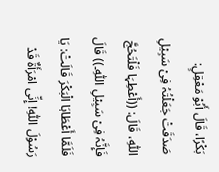بَکْرًا، قَالَ أَبُوْ مَعْقِلٍ: صَدَقَتْ جَعَلْتُہُ فِیْ سَبِیْلِ اللّٰہِ، قَالَ: ((أَعْطِہَا فَلْتَحُجَّ فَإِنَّہُ فِیْ سَبِیْلِ اللّٰہِ۔)) قَالَ فَلَمَّا أَعْطَاہَا الْبَکْرَ قَالَتْ: یَا رَسُوْلَ اللّٰہِ! إِنِّی امْرَأَۃٌ قَدْ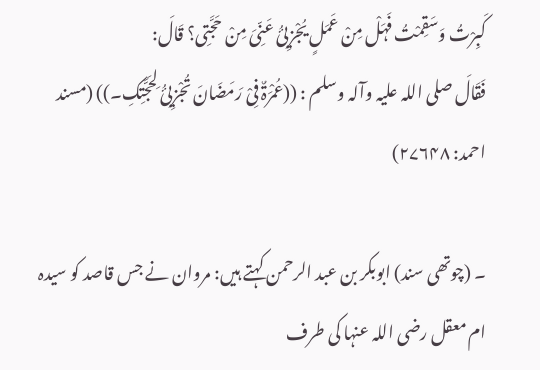کَبِرْتُ وَسَقِمْتُ فَہَلْ مِنْ عَمَلٍ یُجْزِیئُ عَنِّیَ مِنْ حَجَّتِی؟ قَالَ: فَقَالَ ‌صلی ‌اللہ ‌علیہ ‌وآلہ ‌وسلم : ((عُمْرَۃٌ فِیْ رَمَضَانَ تُجْزِیئُ لِحَجَّتِکِ۔)) (مسند احمد: ۲۷۶۴۸)

۔ (چوتھی سند) ابوبکر بن عبد الرحمن کہتے ہیں: مروان نے جس قاصد کو سیدہ ام معقل ‌رضی ‌اللہ ‌عنہا کی طرف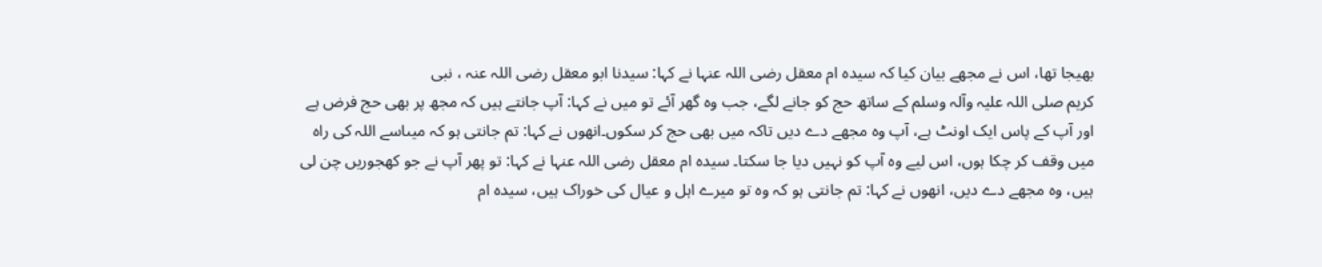بھیجا تھا، اس نے مجھے بیان کیا کہ سیدہ ام معقل ‌رضی ‌اللہ ‌عنہا نے کہا: سیدنا ابو معقل ‌رضی ‌اللہ ‌عنہ ، نبی کریم ‌صلی ‌اللہ ‌علیہ ‌وآلہ ‌وسلم کے ساتھ حج کو جانے لگے، جب وہ گھر آئے تو میں نے کہا: آپ جانتے ہیں کہ مجھ پر بھی حج فرض ہے اور آپ کے پاس ایک اونٹ ہے، آپ وہ مجھے دے دیں تاکہ میں بھی حج کر سکوں۔انھوں نے کہا: تم جانتی ہو کہ میںاسے اللہ کی راہ میں وقف کر چکا ہوں، اس لیے وہ آپ کو نہیں دیا جا سکتا۔ سیدہ ام معقل ‌رضی ‌اللہ ‌عنہا نے کہا: تو پھر آپ نے جو کھجوریں چن لی ہیں، وہ مجھے دے دیں، انھوں نے کہا: تم جانتی ہو کہ وہ تو میرے اہل و عیال کی خوراک ہیں، سیدہ ام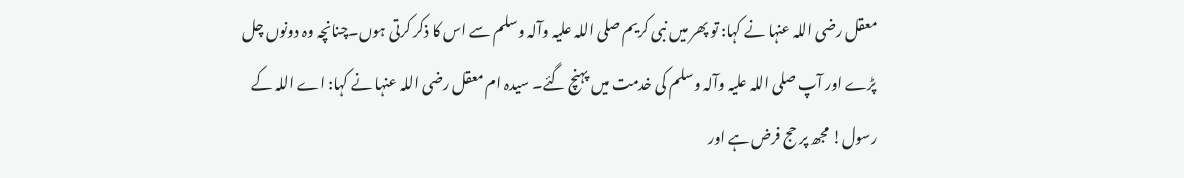معقل ‌رضی ‌اللہ ‌عنہا نے کہا: تو پھر میں نبی کریم ‌صلی ‌اللہ ‌علیہ ‌وآلہ ‌وسلم سے اس کا ذکر کرتی ہوں۔چنانچہ وہ دونوں چل پڑے اور آپ ‌صلی ‌اللہ ‌علیہ ‌وآلہ ‌وسلم کی خدمت میں پہنچ گئے۔ سیدہ ام معقل ‌رضی ‌اللہ ‌عنہا نے کہا: اے اللہ کے رسول! مجھ پر حج فرض ہے اور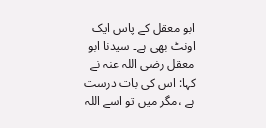ابو معقل کے پاس ایک اونٹ بھی ہے۔ سیدنا ابو معقل ‌رضی ‌اللہ ‌عنہ نے کہا: اس کی بات درست ہے ،مگر میں تو اسے اللہ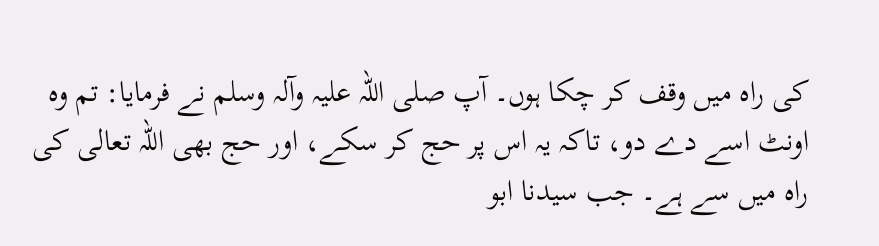کی راہ میں وقف کر چکا ہوں۔ آپ ‌صلی ‌اللہ ‌علیہ ‌وآلہ ‌وسلم نے فرمایا: تم وہ اونٹ اسے دے دو، تاکہ یہ اس پر حج کر سکے، اور حج بھی اللہ تعالی کی راہ میں سے ہے۔ جب سیدنا ابو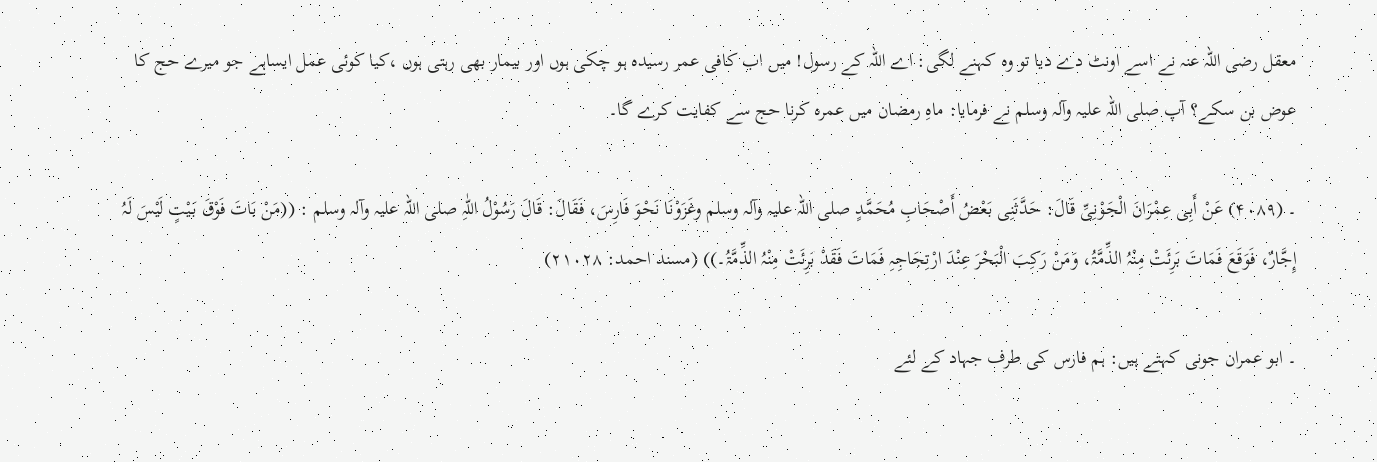معقل ‌رضی ‌اللہ ‌عنہ نے اسے اونٹ دے دیا تو وہ کہنے لگی: اے اللہ کے رسول! میں اب کافی عمر رسیدہ ہو چکی ہوں اور بیمار بھی رہتی ہوں ،کیا کوئی عمل ایساہے جو میرے حج کا عوض بن سکے؟ آپ ‌صلی ‌اللہ ‌علیہ ‌وآلہ ‌وسلم نے فرمایا: ماہِ رمضان میں عمرہ کرنا حج سے کفایت کرے گا۔

۔ (۴۰۸۹) عَنْ أَبِی عِمْرَانَ الْجَوْنِیِّ قَالَ: حَدَّثَنِی بَعْضُ أَصْحَابِ مُحَمَّدٍ ‌صلی ‌اللہ ‌علیہ ‌وآلہ ‌وسلم وغَزَوْنَا نَحْوَ فَارِسَ، فَقَالَ: قَالَ رَسُوْلُ اللّٰہِ ‌صلی ‌اللہ ‌علیہ ‌وآلہ ‌وسلم : ((مَنْ بَاتَ فَوْقَ بَیْتٍ لَیْسَ لَہُ إِجَّارٌ، فَوَقَعَ فَمَاتَ بَرِئَتْ مِنْہُ الذِّمَّۃُ، وَمَنْ رَکِبَ الْبَحْرَ عِنْدَ ارْتِجَاجِہِ فَمَاتَ فَقَدْ بَرِئَتْ مِنْہُ الذِّمَّۃُ۔)) (مسند احمد: ۲۱۰۲۸)

۔ ابو عمران جونی کہتے ہیں: ہم فارس کی طرف جہاد کے لئے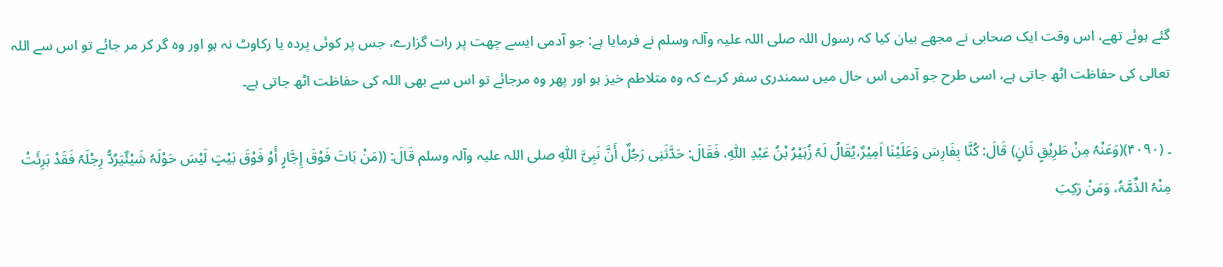گئے ہوئے تھے، اس وقت ایک صحابی نے مجھے بیان کیا کہ رسول اللہ ‌صلی ‌اللہ ‌علیہ ‌وآلہ ‌وسلم نے فرمایا ہے: جو آدمی ایسے چھت پر رات گزارے، جس پر کوئی پردہ یا رکاوٹ نہ ہو اور وہ گر کر مر جائے تو اس سے اللہ تعالی کی حفاظت اٹھ جاتی ہے، اسی طرح جو آدمی اس حال میں سمندری سفر کرے کہ وہ متلاطم خیز ہو اور پھر وہ مرجائے تو اس سے بھی اللہ کی حفاظت اٹھ جاتی ہے۔

۔ (۴۰۹۰)(وَعَنْہُ مِنْ طَرِیْقٍ ثَانٍ) قَالَ: کُنَّا بِفَارِسَ وَعَلَیْنَا اَمِیْرٌ،یُقَالُ لَہُ زُہَیْرُ بْنُ عَبْدِ اللّٰہِ، فَقَالَ: حَدَّثَنِی رَجُلٌ أَنَّ نَبِیَّ اللّٰہِ ‌صلی ‌اللہ ‌علیہ ‌وآلہ ‌وسلم قَالَ: ((مَنْ بَاتَ فَوْقَ إِجَّارٍ أَوْ فَوْقَ بَیْتٍ لَیْسَ حَوْلَہُ شَیْئٌیَرُدُّ رِجْلَہُ فَقَدْ بَرِئَتْ مِنْہُ الذِّمَّۃُ، وَمَنْ رَکِبَ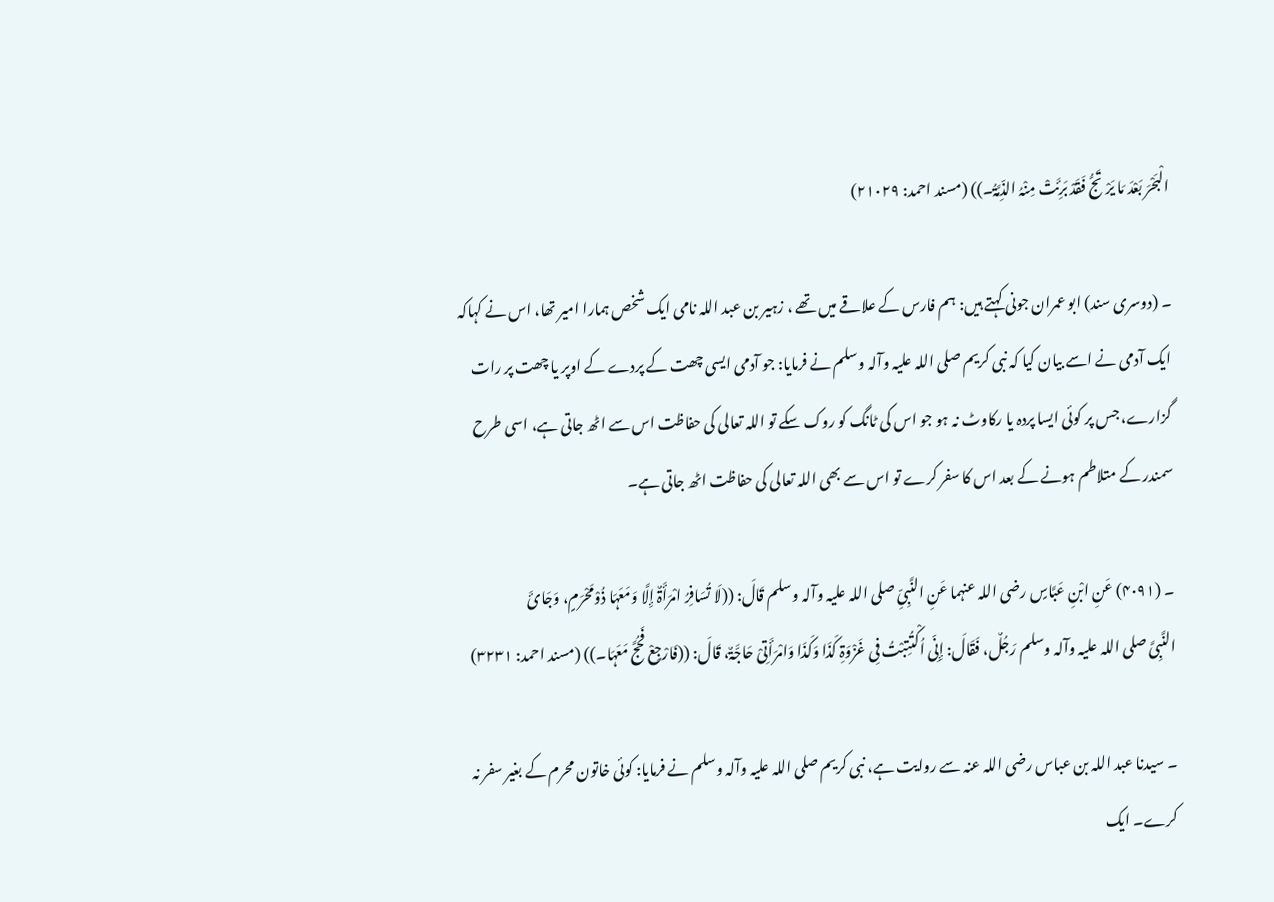الْبَحْرَ بَعْدَ مَا یَرْتَجُّ فَقَدْ بَرِئَتْ مِنْہُ الذِّمَّۃُ۔)) (مسند احمد: ۲۱۰۲۹)

۔ (دوسری سند) ابو عمران جونی کہتے ہیں: ہم فارس کے علاقے میں تھے ، زہیر بن عبد اللہ نامی ایک شخص ہمارا امیر تھا، اس نے کہاکہ ایک آدمی نے اسے بیان کیا کہ نبی کریم ‌صلی ‌اللہ ‌علیہ ‌وآلہ ‌وسلم نے فرمایا: جو آدمی ایسی چھت کے پردے کے اوپر یا چھت پر رات گزارے، جس پر کوئی ایسا پردہ یا رکاوٹ نہ ہو جو اس کی ٹانگ کو روک سکے تو اللہ تعالی کی حفاظت اس سے اٹھ جاتی ہے، اسی طرح سمندر کے متلاطم ہونے کے بعد اس کا سفر کرے تو اس سے بھی اللہ تعالی کی حفاظت اٹھ جاتی ہے۔

۔ (۴۰۹۱) عَنِ ابْنِ عَبَّاسٍ ‌رضی ‌اللہ ‌عنہما عَنِ النَّبِیِّ ‌صلی ‌اللہ ‌علیہ ‌وآلہ ‌وسلم قَالَ: ((لَا تُسَافِرُ امْرَأَۃٌ إِلَّا وَمَعَہَا ذُوْمَحْرَمٍ، وَجَائَ النَّبِیَّ ‌صلی ‌اللہ ‌علیہ ‌وآلہ ‌وسلم رَجُلٌ، فَقَالَ: إِنِّی اُکْتُتِبْتُ فِی غَزْوَۃِ کَذَا وَکَذَا وَامْرَأَتِیْ حَاجَّۃٌ، قَالَ: ((فَارْجِعْ فَحُجَّ مَعَہَا۔)) (مسند احمد: ۳۲۳۱)

۔ سیدنا عبد اللہ بن عباس ‌رضی ‌اللہ ‌عنہ سے روایت ہے، نبی کریم ‌صلی ‌اللہ ‌علیہ ‌وآلہ ‌وسلم نے فرمایا: کوئی خاتون محرم کے بغیر سفر نہ کرے۔ ایک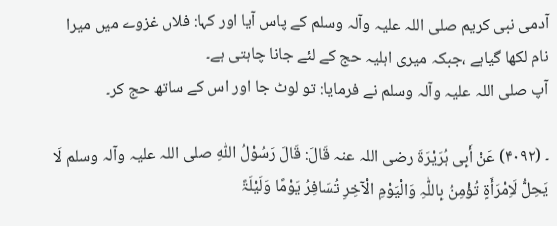آدمی نبی کریم ‌صلی ‌اللہ ‌علیہ ‌وآلہ ‌وسلم کے پاس آیا اور کہا: فلاں غزوے میں میرا نام لکھا گیاہے ،جبکہ میری اہلیہ حج کے لئے جانا چاہتی ہے۔ آپ ‌صلی ‌اللہ ‌علیہ ‌وآلہ ‌وسلم نے فرمایا: تو لوٹ جا اور اس کے ساتھ حج کر۔

۔ (۴۰۹۲) عَنْ أَبِی ہُرَیْرَۃَ ‌رضی ‌اللہ ‌عنہ ‌قَالَ: قَالَ رَسُوْلُ اللّٰہِ ‌صلی ‌اللہ ‌علیہ ‌وآلہ ‌وسلم لَا یَحِلُّ لَاِمْرَأَۃٍ تُؤْمِنُ بِاللّٰہِ وَالْیَوْمِ الْآخِرِ تُسَافِرُ یَوْمًا وَلَیْلَۃً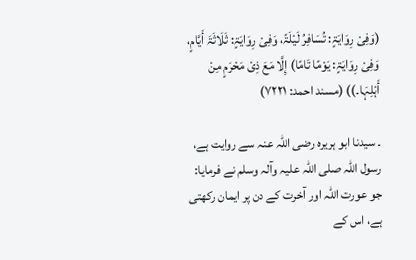(وَفِیْ رِوَایَۃٍ: تُسَافِرُ لَیْلَۃً، وَفِیْ رِوَایَۃٍ: ثَلَاثَۃَ أَیَّامٍ، وَفِیْ رِوَایَۃٍ: یَوْمًا تَامًا) إِلَّا مَعَ ذِیْ مَحْرَمٍ مِنْ أَہْلِہَا۔)) (مسند احمد: ۷۲۲۱)

۔ سیدنا ابو ہریرہ ‌رضی ‌اللہ ‌عنہ سے روایت ہے، رسول اللہ ‌صلی ‌اللہ ‌علیہ ‌وآلہ ‌وسلم نے فرمایا: جو عورت اللہ اور آخرت کے دن پر ایمان رکھتی ہے، اس کے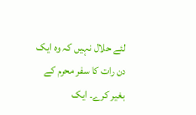لئے حلال نہیں کہ وہ ایک دن رات کا سفر محرم کے بغیر کرے۔ ایک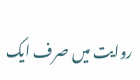روایت میں صرف ایک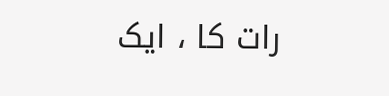رات کا ، ایک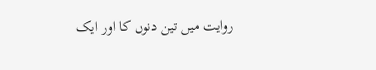روایت میں تین دنوں کا اور ایک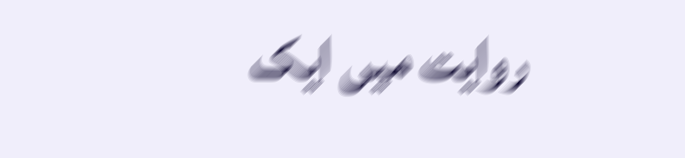روایت میں ایک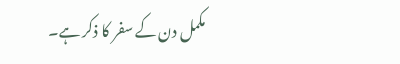مکمل دن کے سفر کا ذکر ہے۔